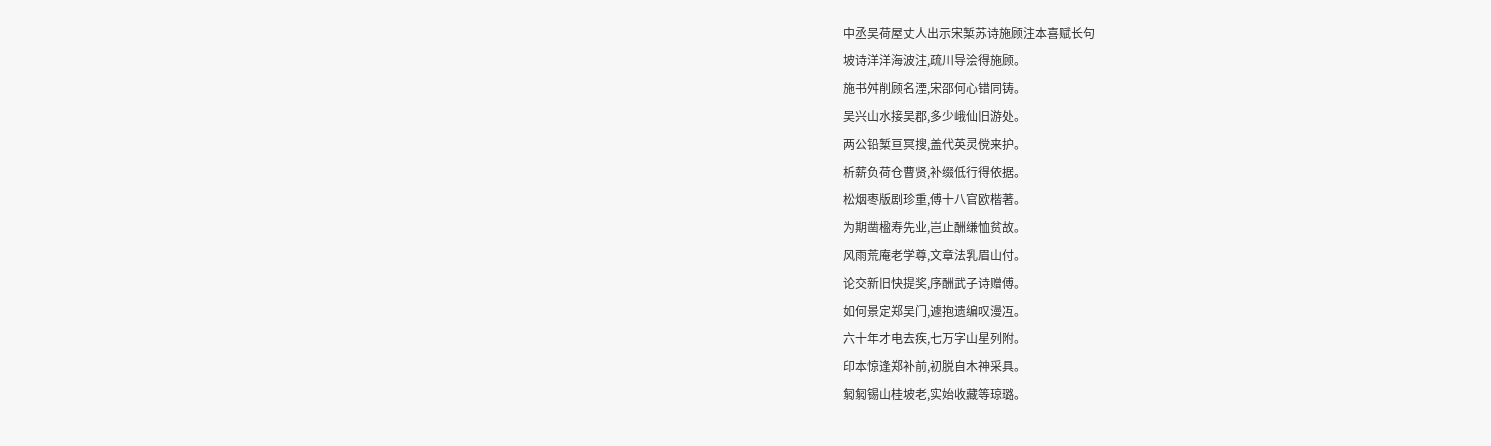中丞吴荷屋丈人出示宋椠苏诗施顾注本喜赋长句
坡诗洋洋海波注,疏川导浍得施顾。
施书舛削顾名湮,宋邵何心错同铸。
吴兴山水接吴郡,多少峨仙旧游处。
两公铅椠亘冥搜,盖代英灵傥来护。
析薪负荷仓曹贤,补缀低行得依据。
松烟枣版剧珍重,傅十八官欧楷著。
为期凿楹寿先业,岂止酬缣恤贫故。
风雨荒庵老学尊,文章法乳眉山付。
论交新旧快提奖,序酬武子诗赠傅。
如何景定郑吴门,遽抱遗编叹漫冱。
六十年才电去疾,七万字山星列附。
印本惊逢郑补前,初脱自木神采具。
匑匑锡山桂坡老,实始收藏等琼璐。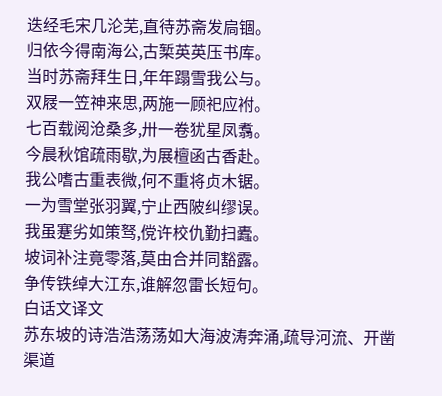迭经毛宋几沦芜,直待苏斋发扃锢。
归依今得南海公,古椠英英压书库。
当时苏斋拜生日,年年蹋雪我公与。
双屐一笠神来思,两施一顾祀应袝。
七百载阅沧桑多,卅一卷犹星凤翥。
今晨秋馆疏雨歇,为展檀函古香赴。
我公嗜古重表微,何不重将贞木锯。
一为雪堂张羽翼,宁止西陂纠缪误。
我虽蹇劣如策驽,傥许校仇勤扫蠹。
坡词补注竟零落,莫由合并同豁露。
争传铁绰大江东,谁解忽雷长短句。
白话文译文
苏东坡的诗浩浩荡荡如大海波涛奔涌,疏导河流、开凿渠道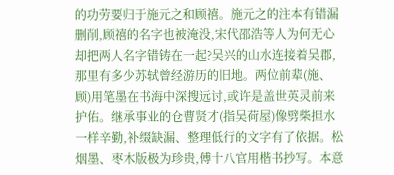的功劳要归于施元之和顾禧。施元之的注本有错漏删削,顾禧的名字也被淹没,宋代邵浩等人为何无心却把两人名字错铸在一起?吴兴的山水连接着吴郡,那里有多少苏轼曾经游历的旧地。两位前辈(施、顾)用笔墨在书海中深搜远讨,或许是盖世英灵前来护佑。继承事业的仓曹贤才(指吴荷屋)像劈柴担水一样辛勤,补缀缺漏、整理低行的文字有了依据。松烟墨、枣木版极为珍贵,傅十八官用楷书抄写。本意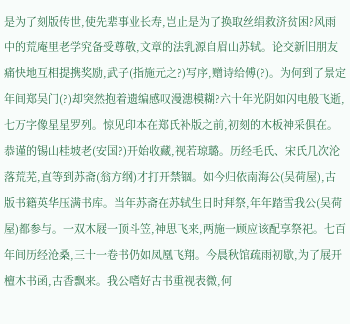是为了刻版传世,使先辈事业长寿,岂止是为了换取丝绢救济贫困?风雨中的荒庵里老学究备受尊敬,文章的法乳源自眉山苏轼。论交新旧朋友痛快地互相提携奖励,武子(指施元之?)写序,赠诗给傅(?)。为何到了景定年间郑吴门(?)却突然抱着遗编感叹漫漶模糊?六十年光阴如闪电般飞逝,七万字像星星罗列。惊见印本在郑氏补版之前,初刻的木板神采俱在。恭谨的锡山桂坡老(安国?)开始收藏,视若琼璐。历经毛氏、宋氏几次沦落荒芜,直等到苏斋(翁方纲)才打开禁锢。如今归依南海公(吴荷屋),古版书籍英华压满书库。当年苏斋在苏轼生日时拜祭,年年踏雪我公(吴荷屋)都参与。一双木屐一顶斗笠,神思飞来,两施一顾应该配享祭祀。七百年间历经沧桑,三十一卷书仍如凤凰飞翔。今晨秋馆疏雨初歇,为了展开檀木书函,古香飘来。我公嗜好古书重视表微,何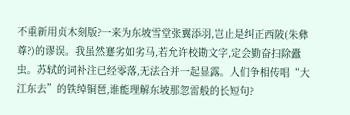不重新用贞木刻版?一来为东坡雪堂张翼添羽,岂止是纠正西陂(朱彝尊?)的谬误。我虽然蹇劣如劣马,若允许校勘文字,定会勤奋扫除蠹虫。苏轼的词补注已经零落,无法合并一起显露。人们争相传唱“大江东去”的铁绰铜琶,谁能理解东坡那忽雷般的长短句?